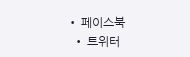• 페이스북
  • 트위터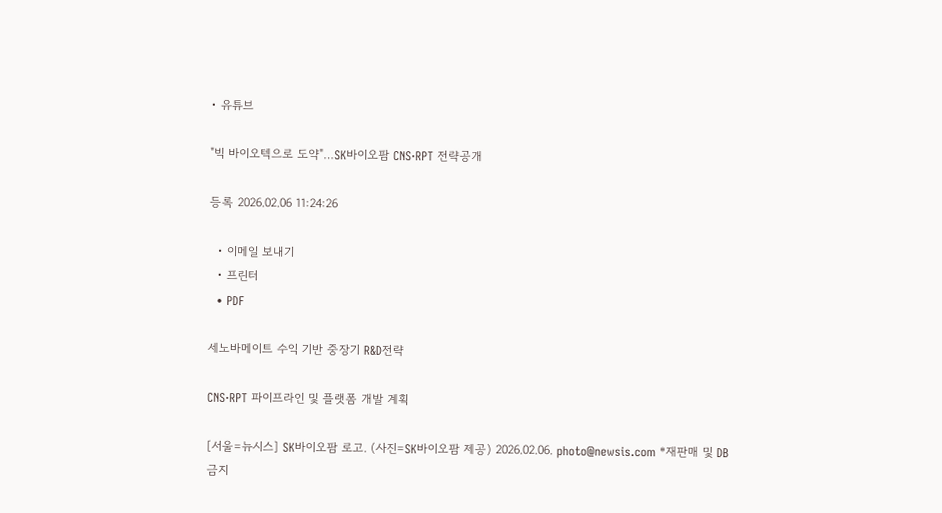• 유튜브

"빅 바이오텍으로 도약"…SK바이오팜 CNS·RPT 전략공개

등록 2026.02.06 11:24:26

  • 이메일 보내기
  • 프린터
  • PDF

세노바메이트 수익 기반 중장기 R&D전략

CNS·RPT 파이프라인 및 플랫폼 개발 계획

[서울=뉴시스] SK바이오팜 로고. (사진=SK바이오팜 제공) 2026.02.06. photo@newsis.com *재판매 및 DB 금지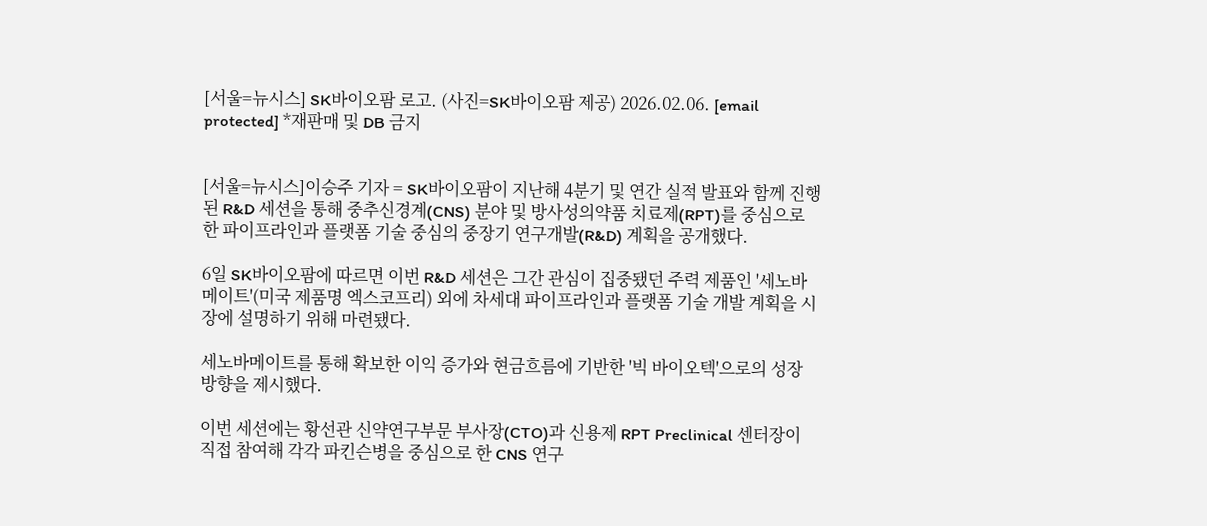[서울=뉴시스] SK바이오팜 로고. (사진=SK바이오팜 제공) 2026.02.06. [email protected] *재판매 및 DB 금지


[서울=뉴시스]이승주 기자 = SK바이오팜이 지난해 4분기 및 연간 실적 발표와 함께 진행된 R&D 세션을 통해 중추신경계(CNS) 분야 및 방사성의약품 치료제(RPT)를 중심으로 한 파이프라인과 플랫폼 기술 중심의 중장기 연구개발(R&D) 계획을 공개했다.

6일 SK바이오팜에 따르면 이번 R&D 세션은 그간 관심이 집중됐던 주력 제품인 '세노바메이트'(미국 제품명 엑스코프리) 외에 차세대 파이프라인과 플랫폼 기술 개발 계획을 시장에 설명하기 위해 마련됐다.

세노바메이트를 통해 확보한 이익 증가와 현금흐름에 기반한 '빅 바이오텍'으로의 성장 방향을 제시했다.

이번 세션에는 황선관 신약연구부문 부사장(CTO)과 신용제 RPT Preclinical 센터장이 직접 참여해 각각 파킨슨병을 중심으로 한 CNS 연구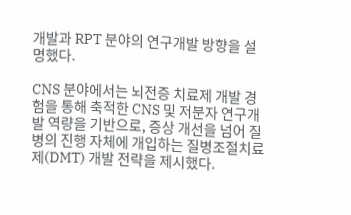개발과 RPT 분야의 연구개발 방향을 설명했다.

CNS 분야에서는 뇌전증 치료제 개발 경험을 통해 축적한 CNS 및 저분자 연구개발 역량을 기반으로, 증상 개선을 넘어 질병의 진행 자체에 개입하는 질병조절치료제(DMT) 개발 전략을 제시했다.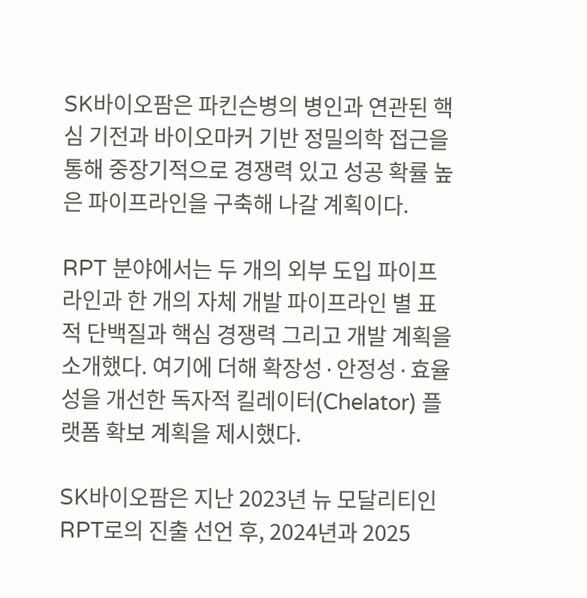SK바이오팜은 파킨슨병의 병인과 연관된 핵심 기전과 바이오마커 기반 정밀의학 접근을 통해 중장기적으로 경쟁력 있고 성공 확률 높은 파이프라인을 구축해 나갈 계획이다.

RPT 분야에서는 두 개의 외부 도입 파이프라인과 한 개의 자체 개발 파이프라인 별 표적 단백질과 핵심 경쟁력 그리고 개발 계획을 소개했다. 여기에 더해 확장성∙안정성∙효율성을 개선한 독자적 킬레이터(Chelator) 플랫폼 확보 계획을 제시했다.

SK바이오팜은 지난 2023년 뉴 모달리티인 RPT로의 진출 선언 후, 2024년과 2025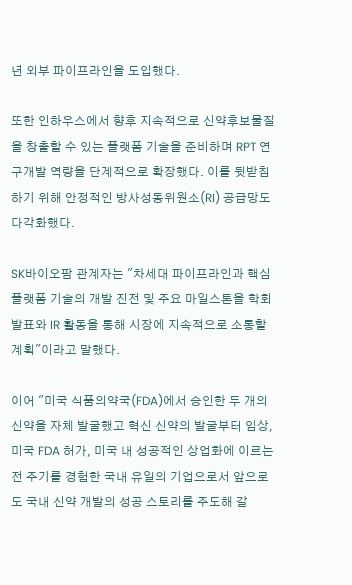년 외부 파이프라인을 도입했다.

또한 인하우스에서 향후 지속적으로 신약후보물질을 창출할 수 있는 플랫폼 기술을 준비하며 RPT 연구개발 역량을 단계적으로 확장했다. 이를 뒷받침하기 위해 안정적인 방사성동위원소(RI) 공급망도 다각화했다.

SK바이오팜 관계자는 "차세대 파이프라인과 핵심 플랫폼 기술의 개발 진전 및 주요 마일스톤을 학회 발표와 IR 활동을 통해 시장에 지속적으로 소통할 계획"이라고 말했다.

이어 "미국 식품의약국(FDA)에서 승인한 두 개의 신약을 자체 발굴했고 혁신 신약의 발굴부터 임상, 미국 FDA 허가, 미국 내 성공적인 상업화에 이르는 전 주기를 경험한 국내 유일의 기업으로서 앞으로도 국내 신약 개발의 성공 스토리를 주도해 갈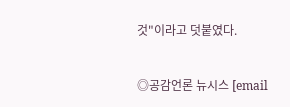것"이라고 덧붙였다.


◎공감언론 뉴시스 [email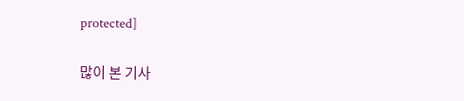protected]

많이 본 기사